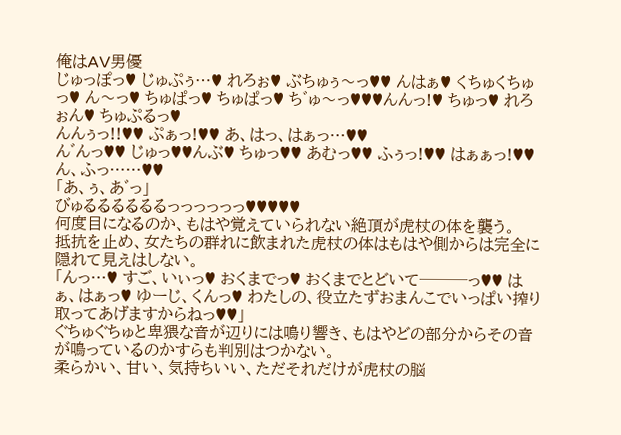俺はAV男優
じゅっぽっ♥ じゅぷぅ…♥ れろぉ♥ ぶちゅぅ〜っ♥♥ んはぁ♥ くちゅくちゅっ♥ ん〜っ♥ ちゅぱっ♥ ちゅぱっ♥ ち゛ゅ〜っ♥♥♥んんっ!♥ ちゅっ♥ れろぉん♥ ちゅぷるっ♥
んんぅっ!!♥♥ ぷぁっ!♥♥ あ、はっ、はぁっ…♥♥
ん゛んっ♥♥ じゅっ♥♥んぶ♥ ちゅっ♥♥ あむっ♥♥ ふぅっ!♥♥ はぁぁっ!♥♥ ん、ふっ……♥♥
「あ、ぅ、あ゛っ」
びゅるるるるるるっっっっっっ♥♥♥♥♥
何度目になるのか、もはや覚えていられない絶頂が虎杖の体を襲う。
抵抗を止め、女たちの群れに飲まれた虎杖の体はもはや側からは完全に隠れて見えはしない。
「んっ…♥ すご、いぃっ♥ おくまでっ♥ おくまでとどいて───っ♥♥ はぁ、はぁっ♥ ゆーじ、くんっ♥ わたしの、役立たずおまんこでいっぱい搾り取ってあげますからねっ♥♥」
ぐちゅぐちゅと卑猥な音が辺りには鳴り響き、もはやどの部分からその音が鳴っているのかすらも判別はつかない。
柔らかい、甘い、気持ちいい、ただそれだけが虎杖の脳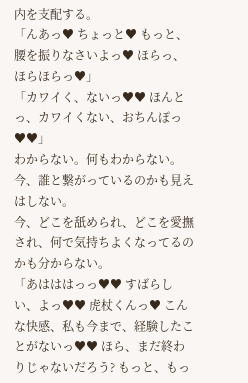内を支配する。
「んあっ♥ ちょっと♥ もっと、腰を振りなさいよっ♥ ほらっ、ほらほらっ♥」
「カワイく、ないっ♥♥ ほんとっ、カワイくない、おちんぽっ♥♥」
わからない。何もわからない。
今、誰と繋がっているのかも見えはしない。
今、どこを舐められ、どこを愛撫され、何で気持ちよくなってるのかも分からない。
「あはははっっ♥♥ すばらしい、よっ♥♥ 虎杖くんっ♥ こんな快感、私も今まで、経験したことがないっ♥♥ ほら、まだ終わりじゃないだろう? もっと、もっ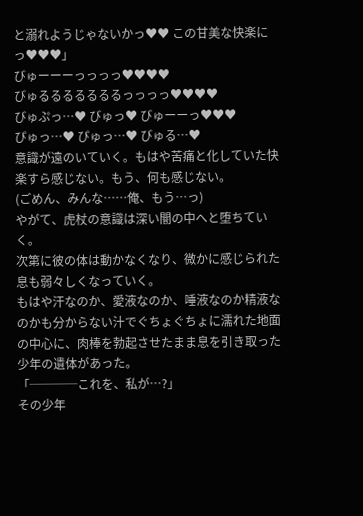と溺れようじゃないかっ♥♥ この甘美な快楽にっ♥♥♥」
びゅーーーっっっっ♥♥♥♥
びゅるるるるるるるっっっっ♥♥♥♥
びゅぷっ…♥ びゅっ♥ びゅーーっ♥♥♥
ぴゅっ…♥ ぴゅっ…♥ びゅる…♥
意識が遠のいていく。もはや苦痛と化していた快楽すら感じない。もう、何も感じない。
(ごめん、みんな……俺、もう…っ)
やがて、虎杖の意識は深い闇の中へと堕ちていく。
次第に彼の体は動かなくなり、微かに感じられた息も弱々しくなっていく。
もはや汗なのか、愛液なのか、唾液なのか精液なのかも分からない汁でぐちょぐちょに濡れた地面の中心に、肉棒を勃起させたまま息を引き取った少年の遺体があった。
「────これを、私が…?」
その少年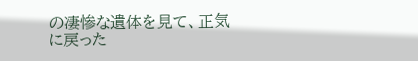の凄惨な遺体を見て、正気に戻った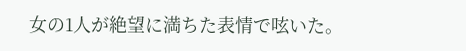女の1人が絶望に満ちた表情で呟いた。